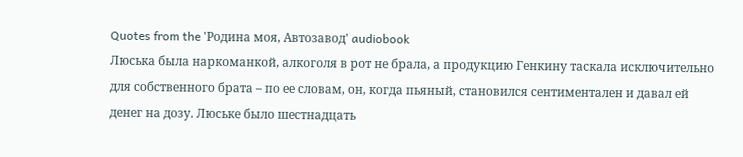Quotes from the 'Родина моя, Автозавод' audiobook
Люська была наркоманкой, алкоголя в рот не брала, а продукцию Генкину таскала исключительно для собственного брата – по ее словам, он, когда пьяный, становился сентиментален и давал ей денег на дозу. Люське было шестнадцать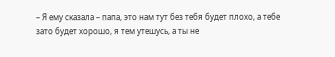– Я ему сказала – папа, это нам тут без тебя будет плохо, а тебе зато будет хорошо, я тем утешусь, а ты не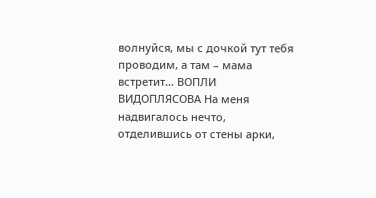волнуйся, мы с дочкой тут тебя проводим, а там – мама встретит… ВОПЛИ ВИДОПЛЯСОВА На меня надвигалось нечто, отделившись от стены арки,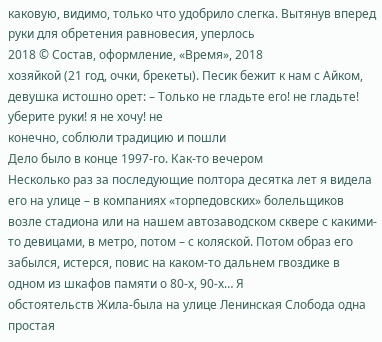каковую, видимо, только что удобрило слегка. Вытянув вперед руки для обретения равновесия, уперлось
2018 © Состав, оформление, «Время», 2018
хозяйкой (21 год, очки, брекеты). Песик бежит к нам с Айком, девушка истошно орет: – Только не гладьте его! не гладьте! уберите руки! я не хочу! не
конечно, соблюли традицию и пошли
Дело было в конце 1997-го. Как-то вечером
Несколько раз за последующие полтора десятка лет я видела его на улице – в компаниях «торпедовских» болельщиков возле стадиона или на нашем автозаводском сквере с какими-то девицами, в метро, потом – с коляской. Потом образ его забылся, истерся, повис на каком-то дальнем гвоздике в одном из шкафов памяти о 80-х, 90-х… Я
обстоятельств Жила-была на улице Ленинская Слобода одна простая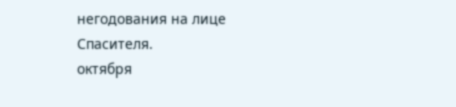негодования на лице Спасителя.
октября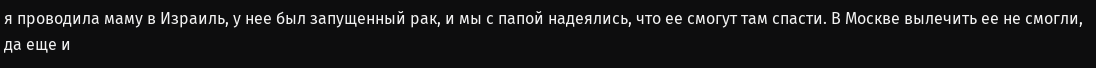я проводила маму в Израиль, у нее был запущенный рак, и мы с папой надеялись, что ее смогут там спасти. В Москве вылечить ее не смогли, да еще и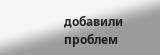добавили проблем